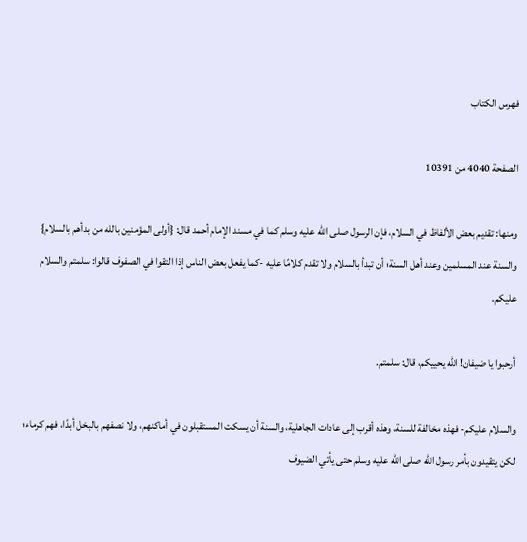فهرس الكتاب

الصفحة 4040 من 10391

ومنها: تقديم بعض الألفاظ في السلام، فإن الرسول صلى الله عليه وسلم كما في مسند الإمام أحمد قال: {أولى المؤمنين بالله من بدأهم بالسلام} والسنة عند المسلمين وعند أهل السنة؛ أن تبدأ بالسلام ولا تقدم كلامًا عليه -كما يفعل بعض الناس إذا التقوا في الصفوف قالوا: سلمتم والسلام عليكم.

أرحبوا يا ضيفان! الله يحييكم، قال: سلمتم.

والسلام عليكم- فهذه مخالفة للسنة، وهذه أقرب إلى عادات الجاهلية، والسنة أن يسكت المستقبلون في أماكنهم، ولا نصفهم بالبخل أبدًا، فهم كرماء؛ لكن يتقيدون بأمر رسول الله صلى الله عليه وسلم حتى يأتي الضيوف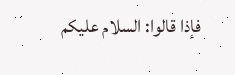فإذا قالوا: السلام عليكم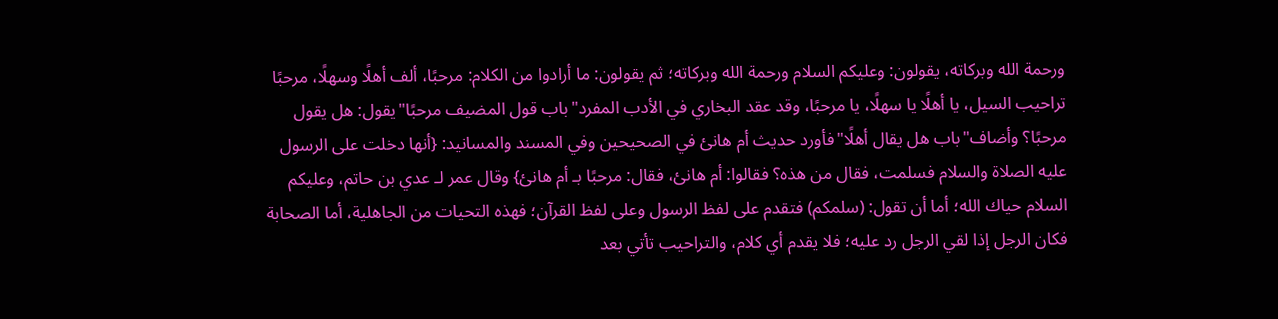ورحمة الله وبركاته، يقولون: وعليكم السلام ورحمة الله وبركاته؛ ثم يقولون: ما أرادوا من الكلام: مرحبًا، ألف أهلًا وسهلًا، مرحبًا تراحيب السيل، يا أهلًا يا سهلًا، يا مرحبًا، وقد عقد البخاري في الأدب المفرد"باب قول المضيف مرحبًا"يقول: هل يقول مرحبًا؟ وأضاف"باب هل يقال أهلًا"فأورد حديث أم هانئ في الصحيحين وفي المسند والمسانيد: {أنها دخلت على الرسول عليه الصلاة والسلام فسلمت، فقال من هذه؟ فقالوا: أم هانئ، فقال: مرحبًا بـ أم هانئ} وقال عمر لـ عدي بن حاتم، وعليكم السلام حياك الله؛ أما أن تقول: (سلمكم) فتقدم على لفظ الرسول وعلى لفظ القرآن؛ فهذه التحيات من الجاهلية، أما الصحابة فكان الرجل إذا لقي الرجل رد عليه؛ فلا يقدم أي كلام، والتراحيب تأتي بعد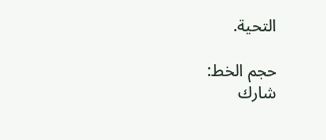التحية.

حجم الخط:
شارك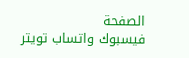الصفحة
فيسبوك واتساب تويتر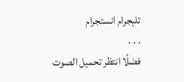تليجرام انستجرام
. . .
فضلًا انتظر تحميل الصوت